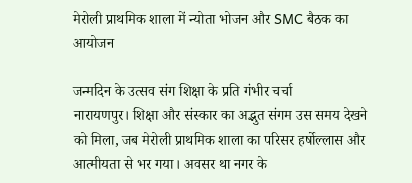मेरोली प्राथमिक शाला में न्योता भोजन और SMC बैठक का आयोजन

जन्मदिन के उत्सव संग शिक्षा के प्रति गंभीर चर्चा
नारायणपुर। शिक्षा और संस्कार का अद्भुत संगम उस समय देखने को मिला, जब मेरोली प्राथमिक शाला का परिसर हर्षोल्लास और आत्मीयता से भर गया। अवसर था नगर के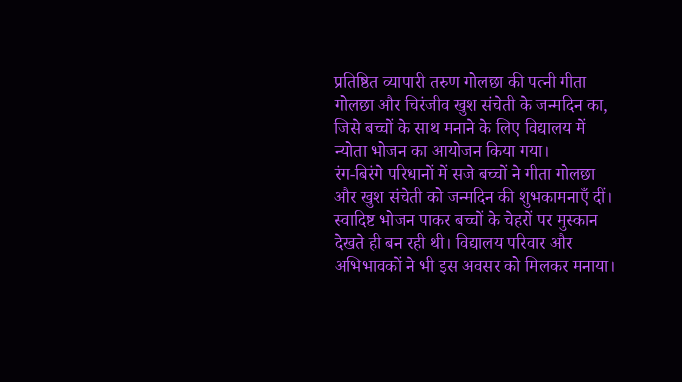प्रतिष्ठित व्यापारी तरुण गोलछा की पत्नी गीता गोलछा और चिरंजीव खुश संचेती के जन्मदिन का, जिसे बच्चों के साथ मनाने के लिए विद्यालय में न्योता भोजन का आयोजन किया गया।
रंग-बिरंगे परिधानों में सजे बच्चों ने गीता गोलछा और खुश संचेती को जन्मदिन की शुभकामनाएँ दीं। स्वादिष्ट भोजन पाकर बच्चों के चेहरों पर मुस्कान देखते ही बन रही थी। विद्यालय परिवार और अभिभावकों ने भी इस अवसर को मिलकर मनाया।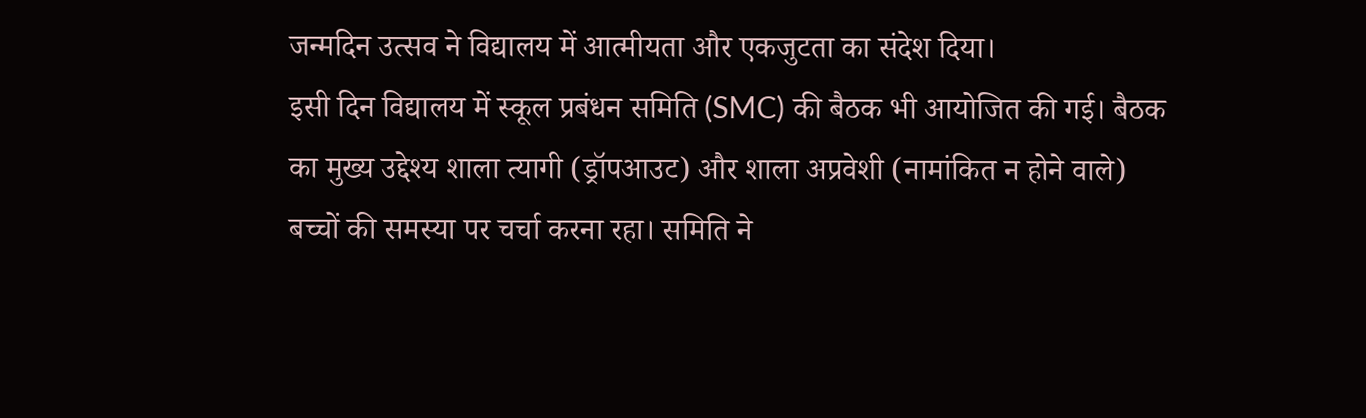जन्मदिन उत्सव ने विद्यालय में आत्मीयता और एकजुटता का संदेश दिया।
इसी दिन विद्यालय में स्कूल प्रबंधन समिति (SMC) की बैठक भी आयोजित की गई। बैठक का मुख्य उद्देश्य शाला त्यागी (ड्रॉपआउट) और शाला अप्रवेशी (नामांकित न होने वाले) बच्चों की समस्या पर चर्चा करना रहा। समिति ने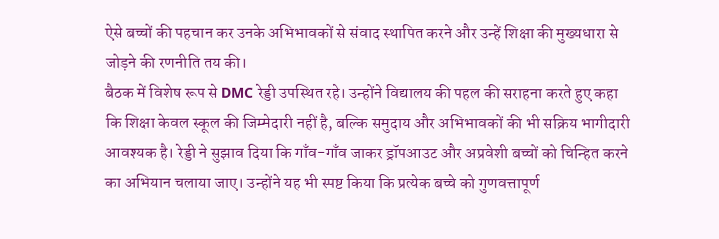ऐसे बच्चों की पहचान कर उनके अभिभावकों से संवाद स्थापित करने और उन्हें शिक्षा की मुख्यधारा से जोड़ने की रणनीति तय की।
बैठक में विशेष रूप से DMC रेड्डी उपस्थित रहे। उन्होंने विद्यालय की पहल की सराहना करते हुए कहा कि शिक्षा केवल स्कूल की जिम्मेदारी नहीं है, बल्कि समुदाय और अभिभावकों की भी सक्रिय भागीदारी आवश्यक है। रेड्डी ने सुझाव दिया कि गाँव-गाँव जाकर ड्रॉपआउट और अप्रवेशी बच्चों को चिन्हित करने का अभियान चलाया जाए। उन्होंने यह भी स्पष्ट किया कि प्रत्येक बच्चे को गुणवत्तापूर्ण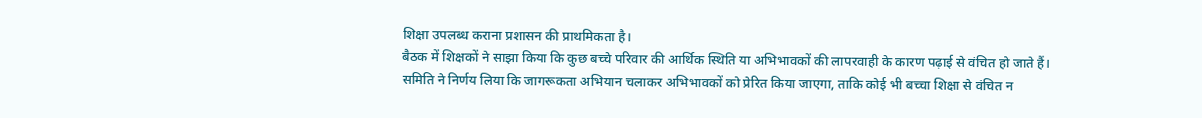शिक्षा उपलब्ध कराना प्रशासन की प्राथमिकता है।
बैठक में शिक्षकों ने साझा किया कि कुछ बच्चे परिवार की आर्थिक स्थिति या अभिभावकों की लापरवाही के कारण पढ़ाई से वंचित हो जाते हैं। समिति ने निर्णय लिया कि जागरूकता अभियान चलाकर अभिभावकों को प्रेरित किया जाएगा, ताकि कोई भी बच्चा शिक्षा से वंचित न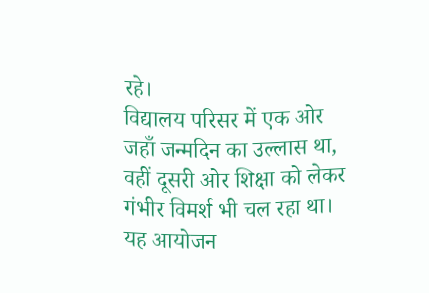रहे।
विद्यालय परिसर में एक ओर जहाँ जन्मदिन का उल्लास था, वहीं दूसरी ओर शिक्षा को लेकर गंभीर विमर्श भी चल रहा था। यह आयोजन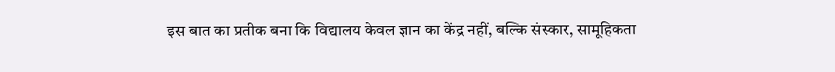इस बात का प्रतीक बना कि विद्यालय केवल ज्ञान का केंद्र नहीं, बल्कि संस्कार, सामूहिकता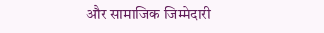और सामाजिक जिम्मेदारी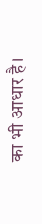का भी आधार है।